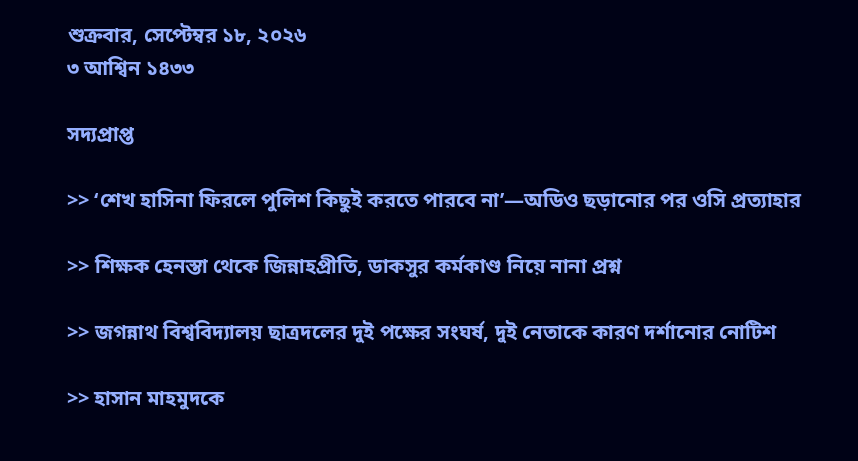শুক্রবার, সেপ্টেম্বর ১৮, ২০২৬
৩ আশ্বিন ১৪৩৩

সদ্যপ্রাপ্ত

>> ‘শেখ হাসিনা ফিরলে পুলিশ কিছুই করতে পারবে না’—অডিও ছড়ানোর পর ওসি প্রত্যাহার

>> শিক্ষক হেনস্তা থেকে জিন্নাহপ্রীতি, ডাকসুর কর্মকাণ্ড নিয়ে নানা প্রশ্ন

>> জগন্নাথ বিশ্ববিদ্যালয় ছাত্রদলের দুই পক্ষের সংঘর্ষ, দুই নেতাকে কারণ দর্শানোর নোটিশ

>> হাসান মাহমুদকে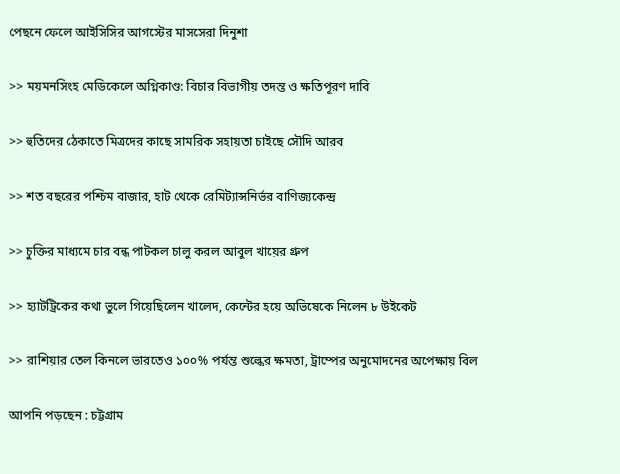পেছনে ফেলে আইসিসির আগস্টের মাসসেরা দিনুশা

>> ময়মনসিংহ মেডিকেলে অগ্নিকাণ্ড: বিচার বিভাগীয় তদন্ত ও ক্ষতিপূরণ দাবি

>> হুতিদের ঠেকাতে মিত্রদের কাছে সামরিক সহায়তা চাইছে সৌদি আরব

>> শত বছরের পশ্চিম বাজার, হাট থেকে রেমিট্যান্সনির্ভর বাণিজ্যকেন্দ্র

>> চুক্তির মাধ্যমে চার বন্ধ পাটকল চালু করল আবুল খায়ের গ্রুপ

>> হ্যাটট্রিকের কথা ভুলে গিয়েছিলেন খালেদ, কেন্টের হয়ে অভিষেকে নিলেন ৮ উইকেট

>> রাশিয়ার তেল কিনলে ভারতেও ১০০% পর্যন্ত শুল্কের ক্ষমতা, ট্রাম্পের অনুমোদনের অপেক্ষায় বিল

আপনি পড়ছেন : চট্টগ্রাম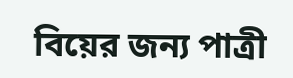বিয়ের জন্য পাত্রী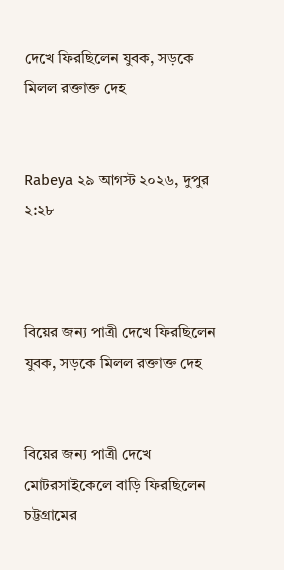দেখে ফিরছিলেন যুবক, সড়কে মিলল রক্তাক্ত দেহ


Rabeya ২৯ আগস্ট ২০২৬, দুপুর ২:২৮



বিয়ের জন্য পাত্রী দেখে ফিরছিলেন যুবক, সড়কে মিলল রক্তাক্ত দেহ


বিয়ের জন্য পাত্রী দেখে মোটরসাইকেলে বাড়ি ফিরছিলেন চট্টগ্রামের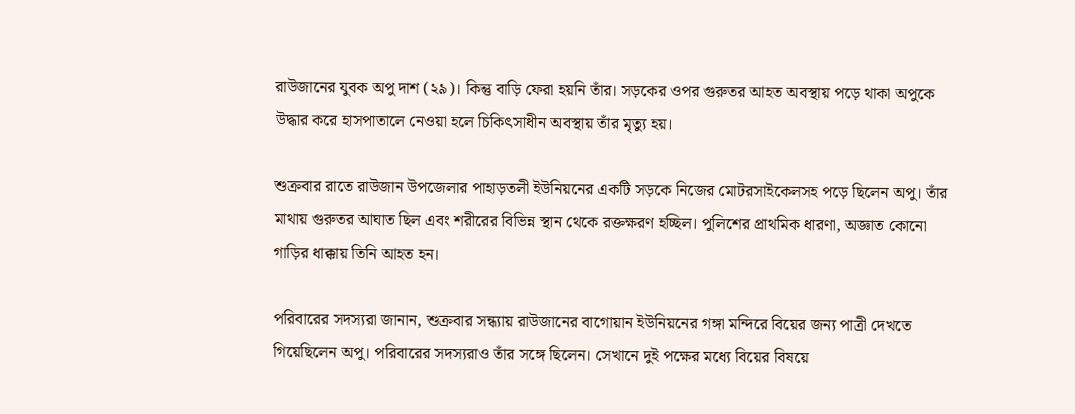রাউজানের যুবক অপু দাশ (২৯)। কিন্তু বাড়ি ফেরা হয়নি তাঁর। সড়কের ওপর গুরুতর আহত অবস্থায় পড়ে থাকা অপুকে উদ্ধার করে হাসপাতালে নেওয়া হলে চিকিৎসাধীন অবস্থায় তাঁর মৃত্যু হয়।

শুক্রবার রাতে রাউজান উপজেলার পাহাড়তলী ইউনিয়নের একটি সড়কে নিজের মোটরসাইকেলসহ পড়ে ছিলেন অপু। তাঁর মাথায় গুরুতর আঘাত ছিল এবং শরীরের বিভিন্ন স্থান থেকে রক্তক্ষরণ হচ্ছিল। পুলিশের প্রাথমিক ধারণা, অজ্ঞাত কোনো গাড়ির ধাক্কায় তিনি আহত হন।

পরিবারের সদস্যরা জানান, শুক্রবার সন্ধ্যায় রাউজানের বাগোয়ান ইউনিয়নের গঙ্গা মন্দিরে বিয়ের জন্য পাত্রী দেখতে গিয়েছিলেন অপু। পরিবারের সদস্যরাও তাঁর সঙ্গে ছিলেন। সেখানে দুই পক্ষের মধ্যে বিয়ের বিষয়ে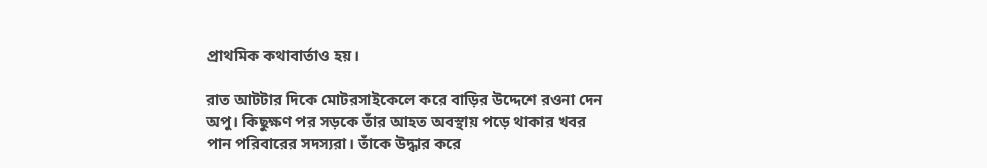প্রাথমিক কথাবার্তাও হয়।

রাত আটটার দিকে মোটরসাইকেলে করে বাড়ির উদ্দেশে রওনা দেন অপু। কিছুক্ষণ পর সড়কে তাঁর আহত অবস্থায় পড়ে থাকার খবর পান পরিবারের সদস্যরা। তাঁকে উদ্ধার করে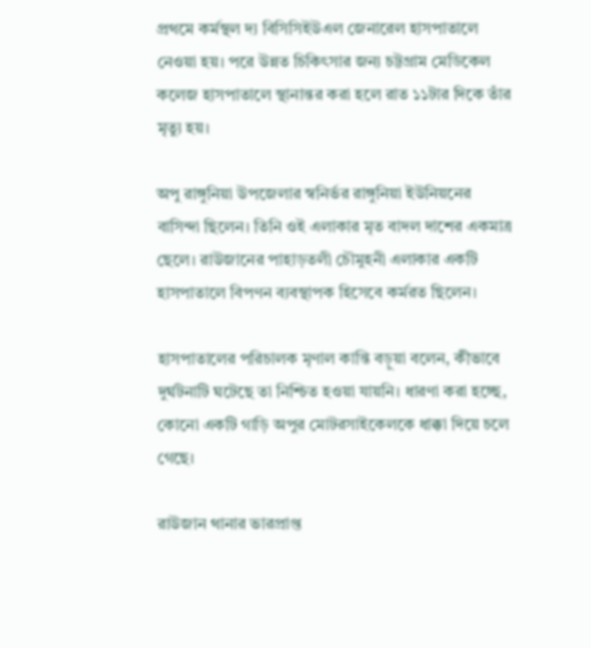প্রথমে কর্মস্থল দ্য বিসিসিইউএল জেনারেল হাসপাতালে নেওয়া হয়। পরে উন্নত চিকিৎসার জন্য চট্টগ্রাম মেডিকেল কলেজ হাসপাতালে স্থানান্তর করা হলে রাত ১১টার দিকে তাঁর মৃত্যু হয়।

অপু রাঙ্গুনিয়া উপজেলার স্বনির্ভর রাঙ্গুনিয়া ইউনিয়নের বাসিন্দা ছিলেন। তিনি ওই এলাকার মৃত বাদল দাশের একমাত্র ছেলে। রাউজানের পাহাড়তলী চৌমুহনী এলাকার একটি হাসপাতালে বিপণন ব্যবস্থাপক হিসেবে কর্মরত ছিলেন।

হাসপাতালের পরিচালক মৃণাল কান্তি বড়ুয়া বলেন, কীভাবে দুর্ঘটনাটি ঘটেছে তা নিশ্চিত হওয়া যায়নি। ধারণা করা হচ্ছে, কোনো একটি গাড়ি অপুর মোটরসাইকেলকে ধাক্কা দিয়ে চলে গেছে।

রাউজান থানার ভারপ্রাপ্ত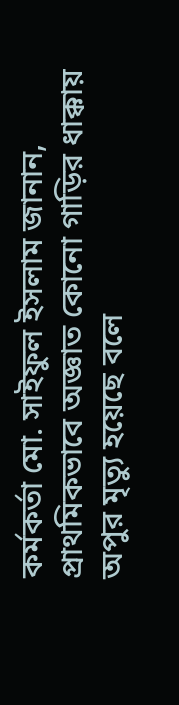কর্মকর্তা মো. সাইফুল ইসলাম জানান, প্রাথমিকভাবে অজ্ঞাত কোনো গাড়ির ধাক্কায় অপুর মৃত্যু হয়েছে বলে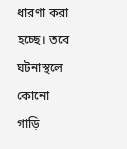ধারণা করা হচ্ছে। তবে ঘটনাস্থলে কোনো গাড়ি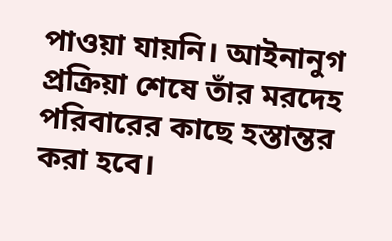পাওয়া যায়নি। আইনানুগ প্রক্রিয়া শেষে তাঁর মরদেহ পরিবারের কাছে হস্তান্তর করা হবে।